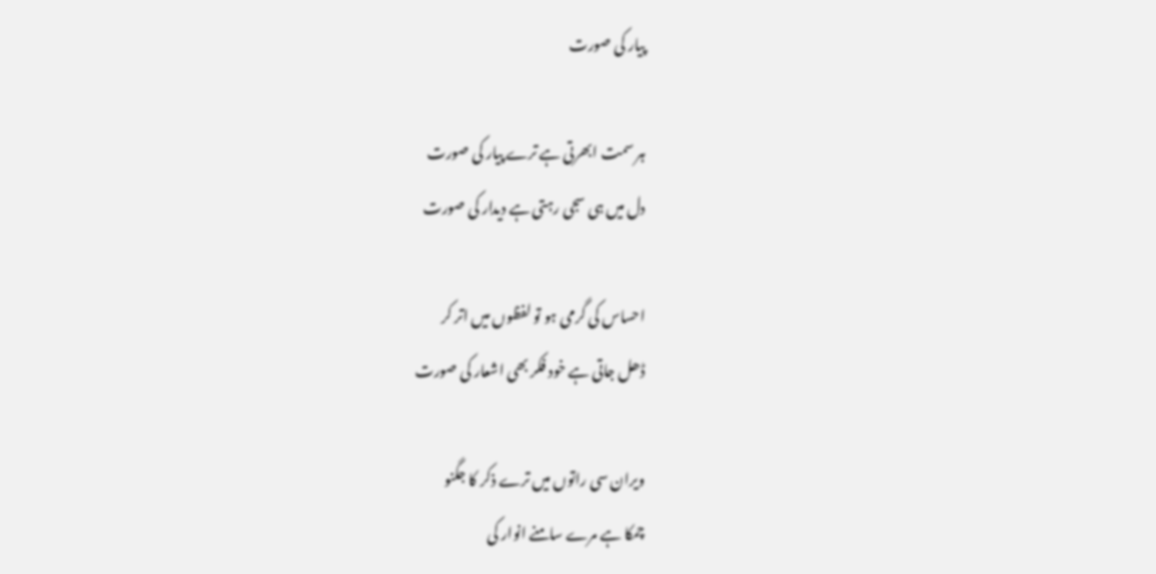پیار کی صورت

ہر سمت ابھرتی ہے ترے پیار کی صورت
دل میں ہی سجی رہتی ہے دیدار کی صورت

احساس کی گرمی ہو تو لفظوں میں اتر کر
ڈھل جاتی ہے خود فکر بھی اشعار کی صورت

ویران سی راتوں میں ترے ذکر کا جگنو
چمکا ہے مرے سامنے انوار کی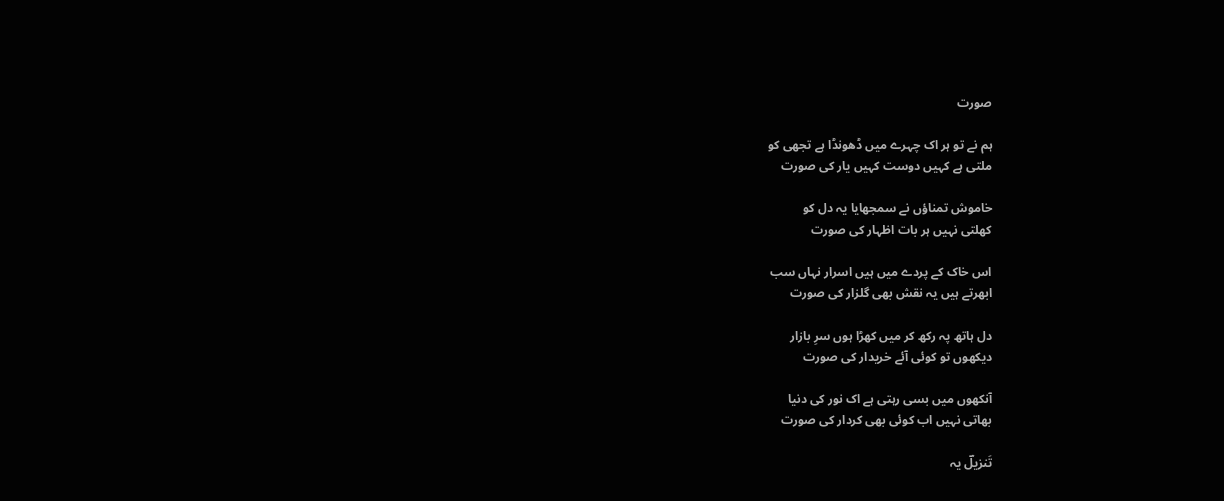صورت

ہم نے تو ہر اک چہرے میں ڈھونڈا ہے تجھی کو
ملتی ہے کہیں دوست کہیں یار کی صورت

خاموش تمناؤں نے سمجھایا یہ دل کو
کھلتی نہیں ہر بات اظہار کی صورت

اس خاک کے پردے میں ہیں اسرار نہاں سب
ابھرتے ہیں یہ نقش بھی گلزار کی صورت

دل ہاتھ پہ رکھ کر میں کھڑا ہوں سرِ بازار
دیکھوں تو کوئی آئے خریدار کی صورت

آنکھوں میں بسی رہتی ہے اک نور کی دنیا
بھاتی نہیں اب کوئی بھی کردار کی صورت

تَنزیلؔ یہ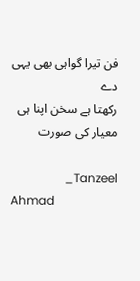فن تیرا گواہی بھی یہی دے
رکھتا ہے سخن اپنا ہی معیار کی صورت

                  _Tanzeel Ahmad